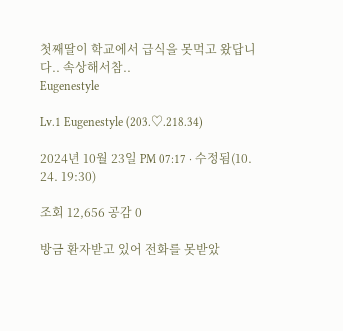첫째딸이 학교에서 급식을 못먹고 왔답니다.. 속상해서참..
Eugenestyle

Lv.1 Eugenestyle (203.♡.218.34)

2024년 10월 23일 PM 07:17 · 수정됨(10. 24. 19:30)

조회 12,656 공감 0

방금 환자받고 있어 전화를 못받았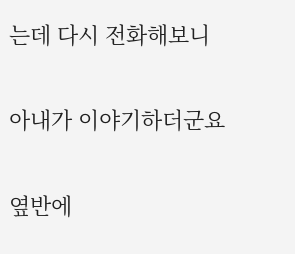는데 다시 전화해보니

아내가 이야기하더군요

옆반에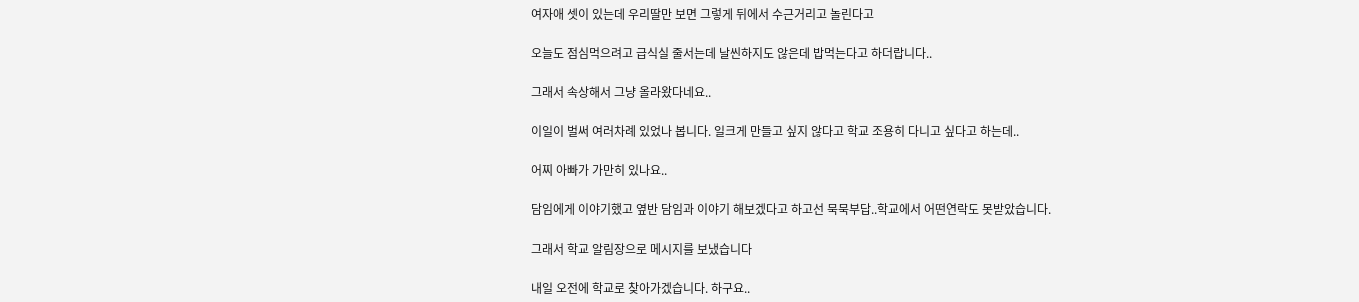여자애 셋이 있는데 우리딸만 보면 그렇게 뒤에서 수근거리고 놀린다고

오늘도 점심먹으려고 급식실 줄서는데 날씬하지도 않은데 밥먹는다고 하더랍니다..

그래서 속상해서 그냥 올라왔다네요..

이일이 벌써 여러차례 있었나 봅니다. 일크게 만들고 싶지 않다고 학교 조용히 다니고 싶다고 하는데..

어찌 아빠가 가만히 있나요..

담임에게 이야기했고 옆반 담임과 이야기 해보겠다고 하고선 묵묵부답..학교에서 어떤연락도 못받았습니다.

그래서 학교 알림장으로 메시지를 보냈습니다

내일 오전에 학교로 찾아가겠습니다. 하구요..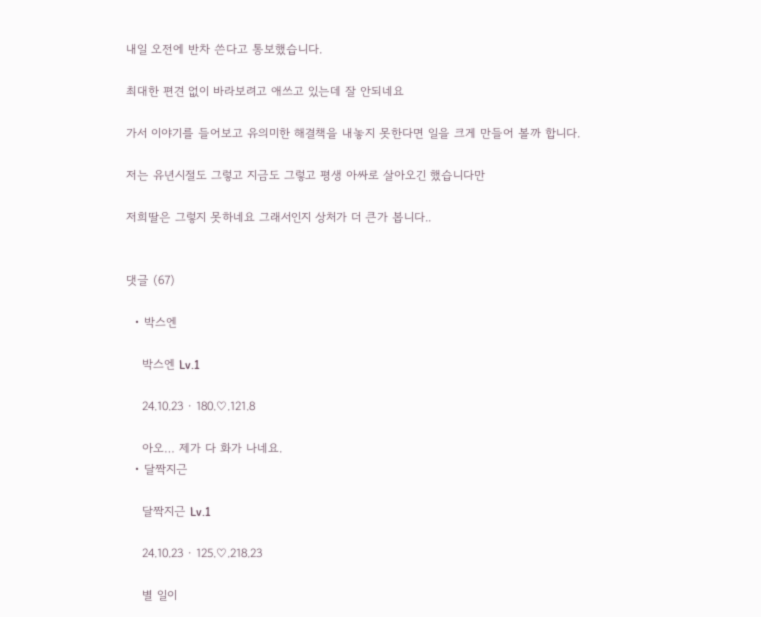내일 오전에 반차 쓴다고 통보했습니다.

최대한 편견 없이 바라보려고 애쓰고 있는데 잘 안되네요

가서 이야기를 들어보고 유의미한 해결책을 내놓지 못한다면 일을 크게 만들어 볼까 합니다.

저는 유년시절도 그렇고 지금도 그렇고 평생 아싸로 살아오긴 했습니다만

저희딸은 그렇지 못하네요 그래서인지 상처가 더 큰가 봅니다..


댓글 (67)

  • 박스엔

    박스엔 Lv.1

    24.10.23 · 180.♡.121.8

    아오… 제가 다 화가 나네요.
  • 달짝지근

    달짝지근 Lv.1

    24.10.23 · 125.♡.218.23

    별 일이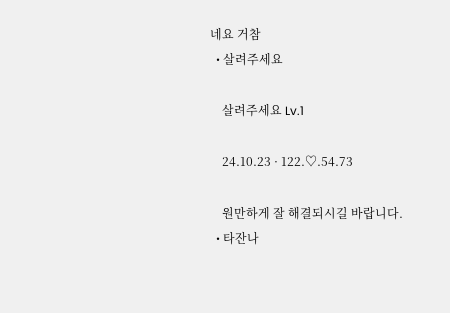네요 거참
  • 살려주세요

    살려주세요 Lv.1

    24.10.23 · 122.♡.54.73

    원만하게 잘 해결되시길 바랍니다.
  • 타잔나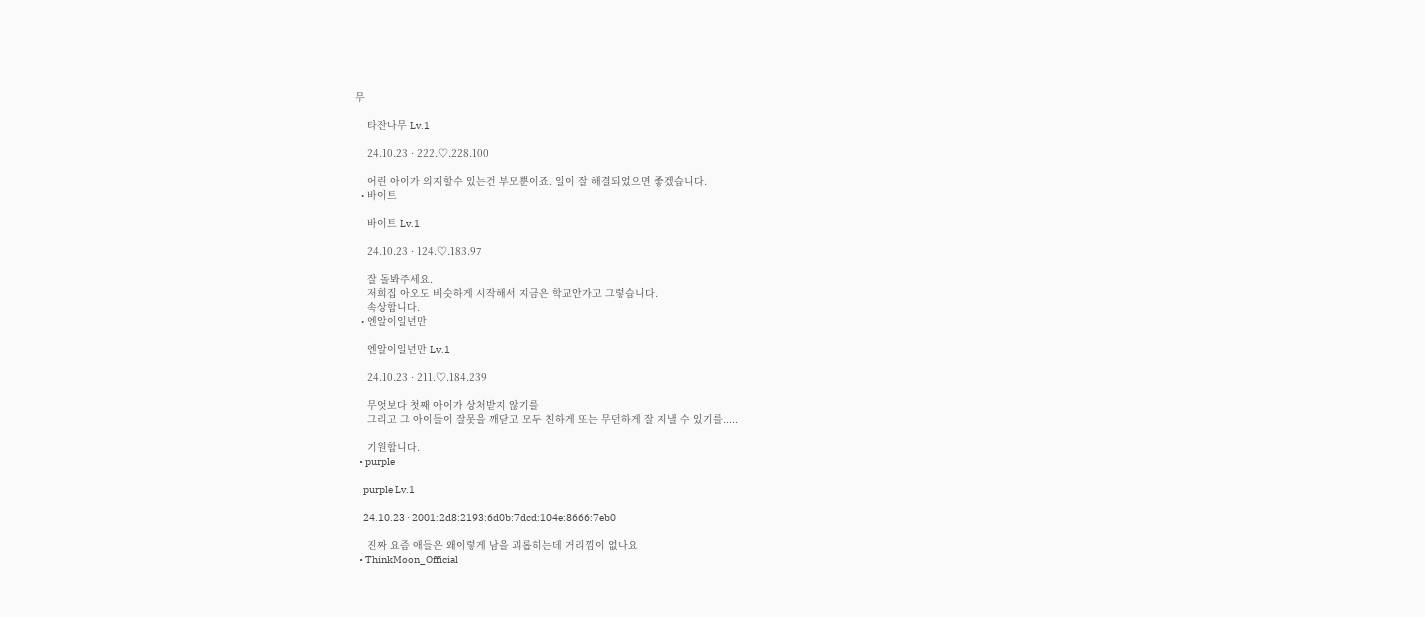무

    타잔나무 Lv.1

    24.10.23 · 222.♡.228.100

    어린 아이가 의지할수 있는건 부모뿐이죠. 일이 잘 해결되었으면 좋겠습니다.
  • 바이트

    바이트 Lv.1

    24.10.23 · 124.♡.183.97

    잘 돌봐주세요.
    저희집 아오도 비슷하게 시작해서 지금은 학교안가고 그렇습니다.
    속상합니다.
  • 엔알이일년만

    엔알이일년만 Lv.1

    24.10.23 · 211.♡.184.239

    무엇보다 첫째 아이가 상처받지 않기를
    그리고 그 아이들이 잘못을 깨닫고 모두 친하게 또는 무던하게 잘 지낼 수 있기를.....

    기원합니다.
  • purple

    purple Lv.1

    24.10.23 · 2001:2d8:2193:6d0b:7dcd:104e:8666:7eb0

    진짜 요즘 애들은 왜이렇게 남을 괴롭히는데 거리낌이 없나요
  • ThinkMoon_Official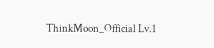ThinkMoon_Official Lv.1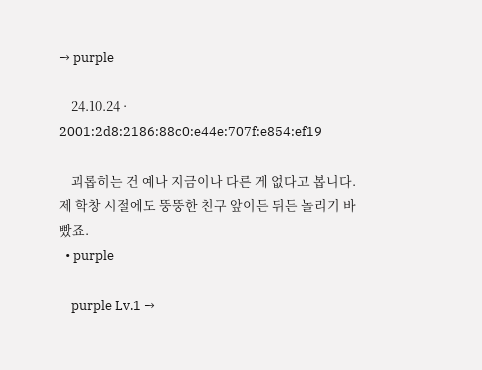→ purple

    24.10.24 · 2001:2d8:2186:88c0:e44e:707f:e854:ef19

    괴롭히는 건 예나 지금이나 다른 게 없다고 봅니다. 제 학창 시절에도 뚱뚱한 친구 앞이든 뒤든 놀리기 바빴죠.
  • purple

    purple Lv.1 →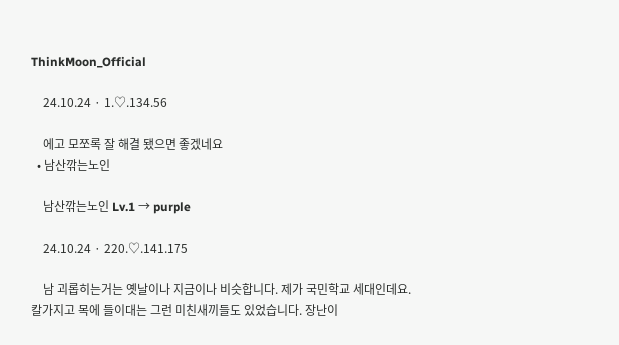ThinkMoon_Official

    24.10.24 · 1.♡.134.56

    에고 모쪼록 잘 해결 됐으면 좋겠네요
  • 남산깎는노인

    남산깎는노인 Lv.1 → purple

    24.10.24 · 220.♡.141.175

    남 괴롭히는거는 옛날이나 지금이나 비슷합니다. 제가 국민학교 세대인데요. 칼가지고 목에 들이대는 그런 미친새끼들도 있었습니다. 장난이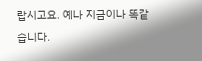랍시고요. 예나 지금이나 똑같습니다.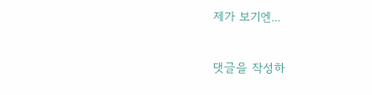제가 보기엔...

댓글을 작성하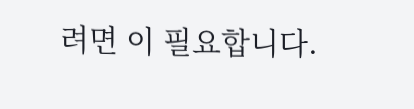려면 이 필요합니다.